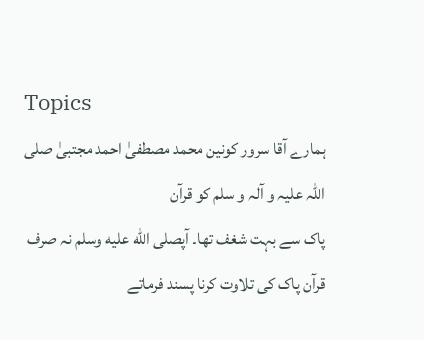Topics
ہمارے آقا سرور کونین محمد مصطفیٰ احمد مجتبیٰ صلی اللہ علیہ و آلہ و سلم کو قرآن
پاک سے بہت شغف تھا۔ آپصلى الله عليه وسلم نہ صرف قرآن پاک کی تلاوت کرنا پسند فرماتے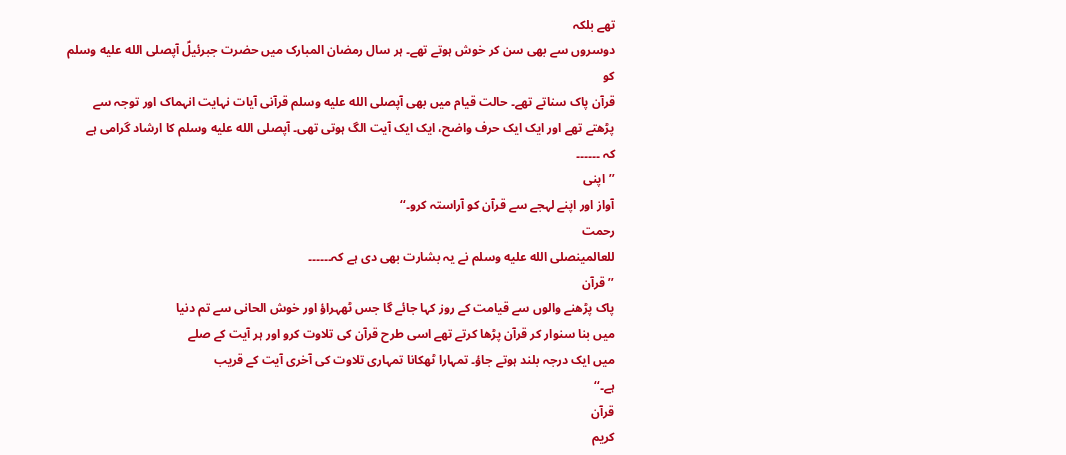تھے بلکہ
دوسروں سے بھی سن کر خوش ہوتے تھے۔ ہر سال رمضان المبارک میں حضرت جبرئیلؑ آپصلى الله عليه وسلم کو
قرآن پاک سناتے تھے۔ حالت قیام میں بھی آپصلى الله عليه وسلم قرآنی آیات نہایت انہماک اور توجہ سے
پڑھتے تھے اور ایک ایک حرف واضح، ایک ایک آیت الگ ہوتی تھی۔ آپصلى الله عليه وسلم کا ارشاد گرامی ہے
کہ ۔۔۔۔۔۔
’’اپنی
آواز اور اپنے لہجے سے قرآن کو آراستہ کرو۔‘‘
رحمت
للعالمینصلى الله عليه وسلم نے یہ بشارت بھی دی ہے کہ۔۔۔۔۔۔
’’قرآن
پاک پڑھنے والوں سے قیامت کے روز کہا جائے گا جس ٹھہراؤ اور خوش الحانی سے تم دنیا
میں بنا سنوار کر قرآن پڑھا کرتے تھے اسی طرح قرآن کی تلاوت کرو اور ہر آیت کے صلے
میں ایک درجہ بلند ہوتے جاؤ۔ تمہارا ٹھکانا تمہاری تلاوت کی آخری آیت کے قریب
ہے۔‘‘
قرآن
کریم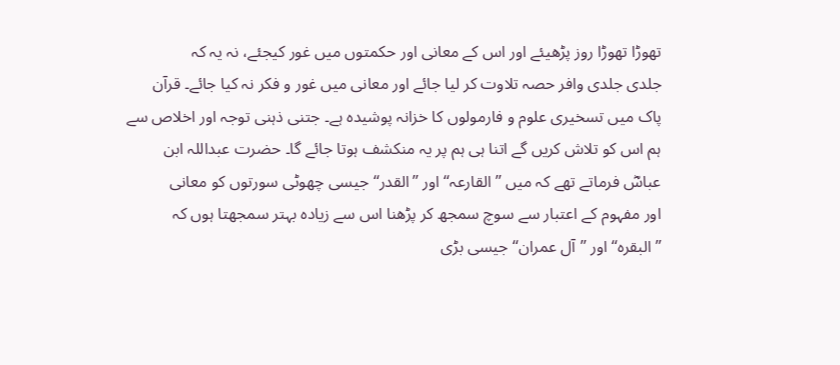تھوڑا تھوڑا روز پڑھیئے اور اس کے معانی اور حکمتوں میں غور کیجئے، نہ یہ کہ
جلدی جلدی وافر حصہ تلاوت کر لیا جائے اور معانی میں غور و فکر نہ کیا جائے۔ قرآن
پاک میں تسخیری علوم و فارمولوں کا خزانہ پوشیدہ ہے۔ جتنی ذہنی توجہ اور اخلاص سے
ہم اس کو تلاش کریں گے اتنا ہی ہم پر یہ منکشف ہوتا جائے گا۔ حضرت عبداللہ ابن
عباسؓ فرماتے تھے کہ میں ’’القارعہ‘‘ اور ’’القدر‘‘ جیسی چھوٹی سورتوں کو معانی
اور مفہوم کے اعتبار سے سوچ سمجھ کر پڑھنا اس سے زیادہ بہتر سمجھتا ہوں کہ
’’البقرہ‘‘ اور ’’آل عمران‘‘ جیسی بڑی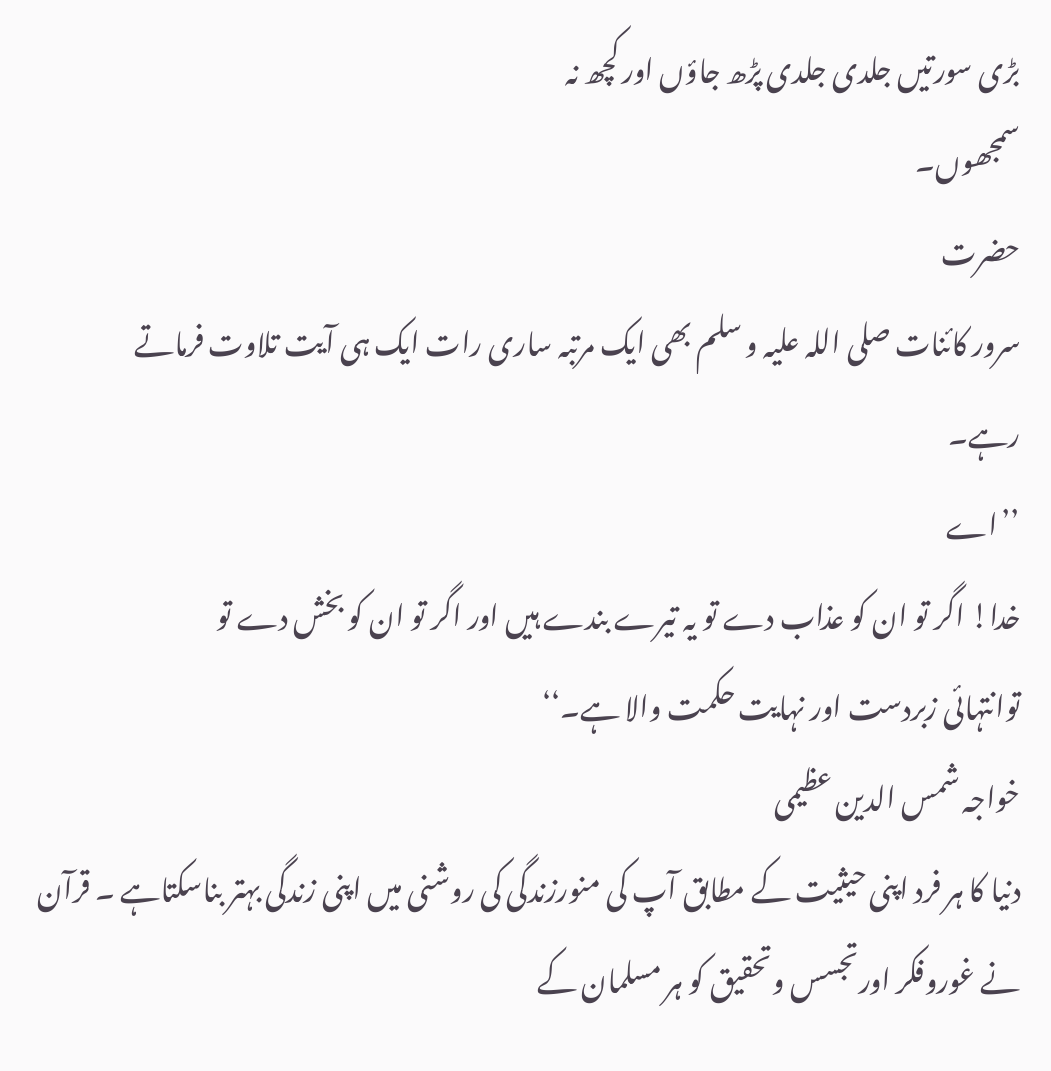بڑی سورتیں جلدی جلدی پڑھ جاؤں اور کچھ نہ
سمجھوں۔
حضرت
سرور کائنات صلی اللہ علیہ و سلم بھی ایک مرتبہ ساری رات ایک ہی آیت تلاوت فرماتے
رہے۔
’’اے
خدا! اگر تو ان کو عذاب دے تو یہ تیرے بندے ہیں اور اگر تو ان کو بخش دے تو
توانتہائی زبردست اور نہایت حکمت والا ہے۔‘‘
خواجہ شمس الدین عظیمی
دنیا کا ہر فرد اپنی حیثیت کے مطابق آپ کی منورزندگی کی روشنی میں اپنی زندگی بہتر بناسکتاہے ۔ قرآن نے غوروفکر اورتجسس وتحقیق کو ہر مسلمان کے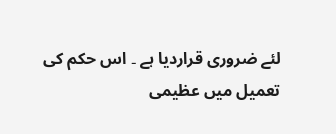لئے ضروری قراردیا ہے ۔ اس حکم کی تعمیل میں عظیمی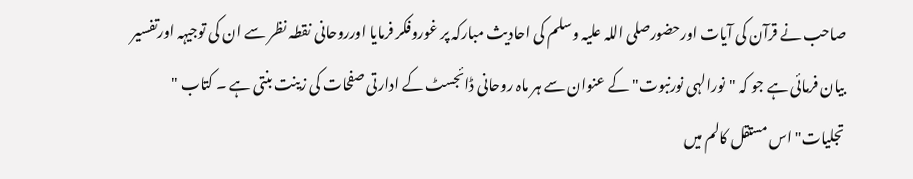صاحب نے قرآن کی آیات اورحضورصلی اللہ علیہ وسلم کی احادیث مبارکہ پر غوروفکر فرمایا اورروحانی نقطہ نظر سے ان کی توجیہہ اورتفسیر بیان فرمائی ہے جو کہ "نورالہی نورنبوت" کے عنوان سے ہر ماہ روحانی ڈائجسٹ کے ادارتی صفحات کی زینت بنتی ہے ۔ کتاب " تجلیات" اس مستقل کالم میں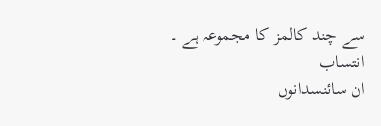سے چند کالمز کا مجموعہ ہے ۔
انتساب
ان سائنسدانوں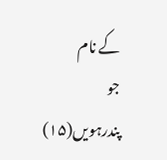کے نام
جو پندرہویں(۱۵)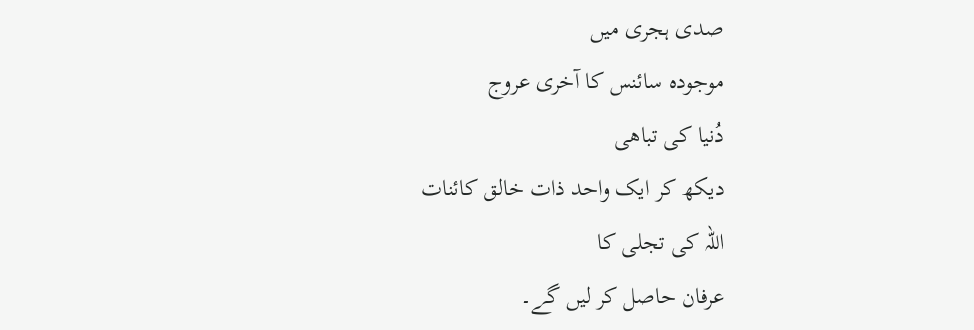صدی ہجری میں
موجودہ سائنس کا آخری عروج
دُنیا کی تباھی
دیکھ کر ایک واحد ذات خالق کائنات
اللہ کی تجلی کا
عرفان حاصل کر لیں گے۔